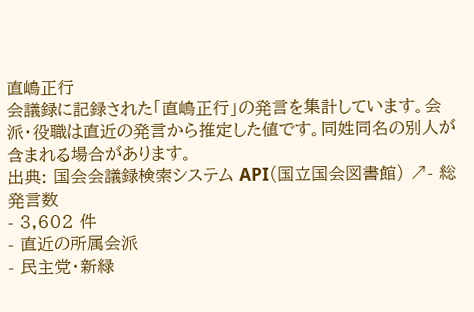直嶋正行
会議録に記録された「直嶋正行」の発言を集計しています。会派・役職は直近の発言から推定した値です。同姓同名の別人が含まれる場合があります。
出典: 国会会議録検索システム API(国立国会図書館) ↗- 総発言数
- 3,602 件
- 直近の所属会派
- 民主党・新緑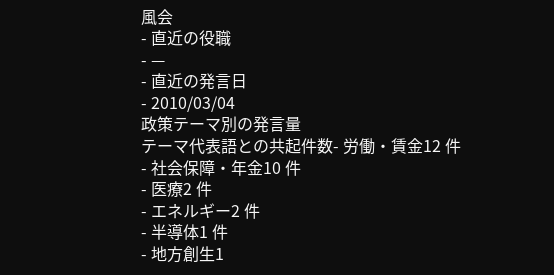風会
- 直近の役職
- —
- 直近の発言日
- 2010/03/04
政策テーマ別の発言量
テーマ代表語との共起件数- 労働・賃金12 件
- 社会保障・年金10 件
- 医療2 件
- エネルギー2 件
- 半導体1 件
- 地方創生1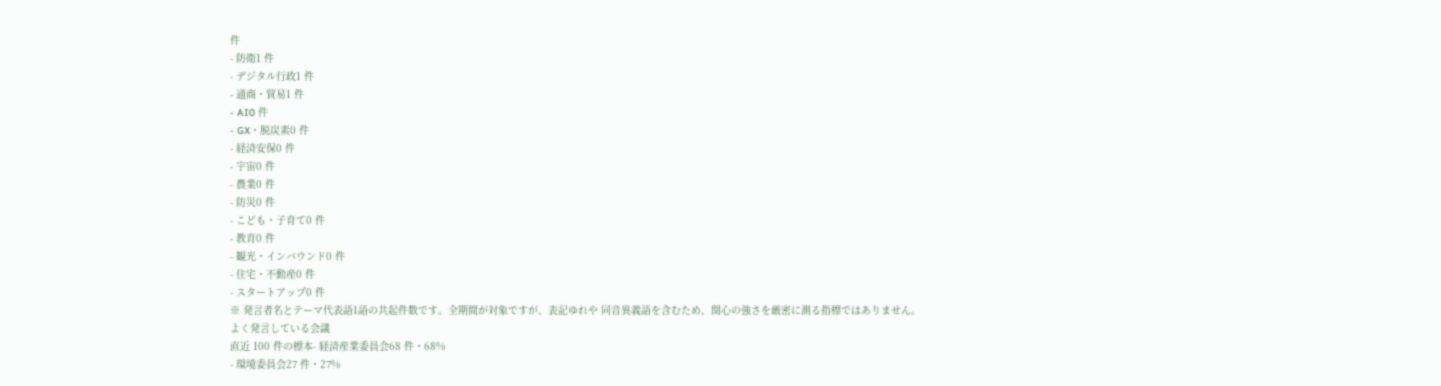件
- 防衛1 件
- デジタル行政1 件
- 通商・貿易1 件
- AI0 件
- GX・脱炭素0 件
- 経済安保0 件
- 宇宙0 件
- 農業0 件
- 防災0 件
- こども・子育て0 件
- 教育0 件
- 観光・インバウンド0 件
- 住宅・不動産0 件
- スタートアップ0 件
※ 発言者名とテーマ代表語1語の共起件数です。全期間が対象ですが、表記ゆれや 同音異義語を含むため、関心の強さを厳密に測る指標ではありません。
よく発言している会議
直近 100 件の標本- 経済産業委員会68 件・68%
- 環境委員会27 件・27%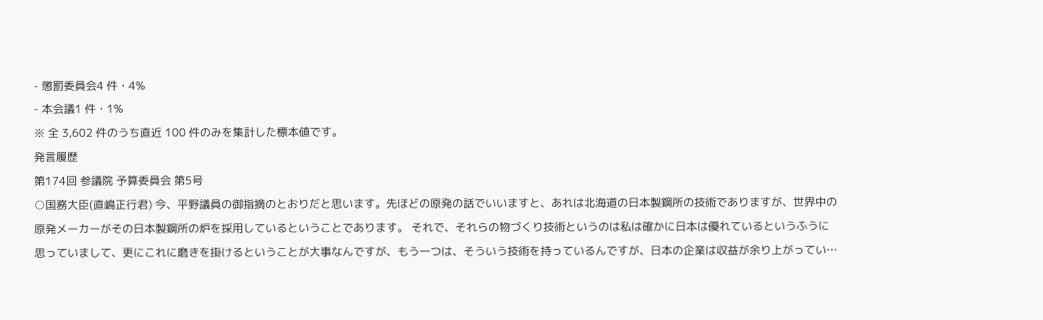- 懲罰委員会4 件・4%
- 本会議1 件・1%
※ 全 3,602 件のうち直近 100 件のみを集計した標本値です。
発言履歴
第174回 参議院 予算委員会 第5号
○国務大臣(直嶋正行君) 今、平野議員の御指摘のとおりだと思います。先ほどの原発の話でいいますと、あれは北海道の日本製鋼所の技術でありますが、世界中の原発メーカーがその日本製鋼所の炉を採用しているということであります。 それで、それらの物づくり技術というのは私は確かに日本は優れているというふうに思っていまして、更にこれに磨きを掛けるということが大事なんですが、もう一つは、そういう技術を持っているんですが、日本の企業は収益が余り上がってい…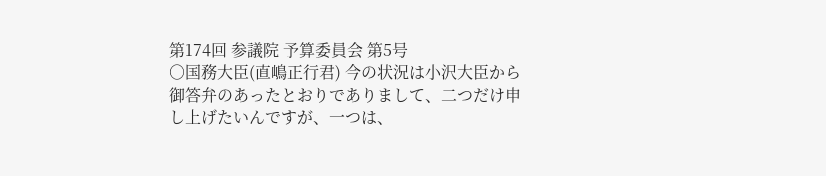第174回 参議院 予算委員会 第5号
○国務大臣(直嶋正行君) 今の状況は小沢大臣から御答弁のあったとおりでありまして、二つだけ申し上げたいんですが、一つは、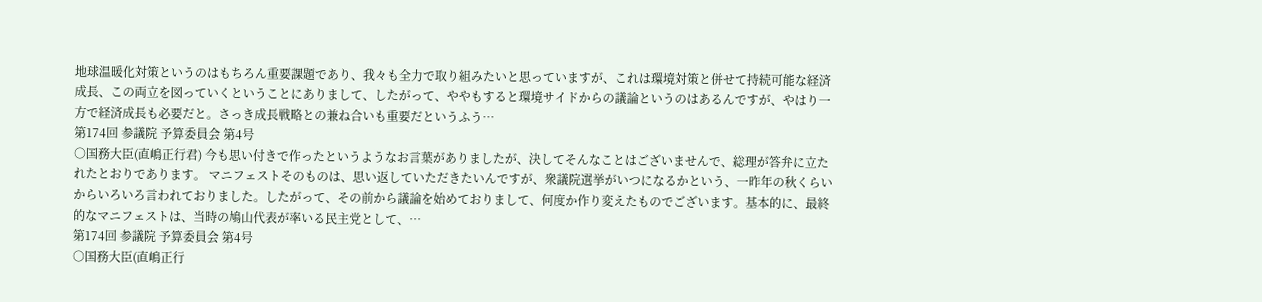地球温暖化対策というのはもちろん重要課題であり、我々も全力で取り組みたいと思っていますが、これは環境対策と併せて持続可能な経済成長、この両立を図っていくということにありまして、したがって、ややもすると環境サイドからの議論というのはあるんですが、やはり一方で経済成長も必要だと。さっき成長戦略との兼ね合いも重要だというふう…
第174回 参議院 予算委員会 第4号
○国務大臣(直嶋正行君) 今も思い付きで作ったというようなお言葉がありましたが、決してそんなことはございませんで、総理が答弁に立たれたとおりであります。 マニフェストそのものは、思い返していただきたいんですが、衆議院選挙がいつになるかという、一昨年の秋くらいからいろいろ言われておりました。したがって、その前から議論を始めておりまして、何度か作り変えたものでございます。基本的に、最終的なマニフェストは、当時の鳩山代表が率いる民主党として、…
第174回 参議院 予算委員会 第4号
○国務大臣(直嶋正行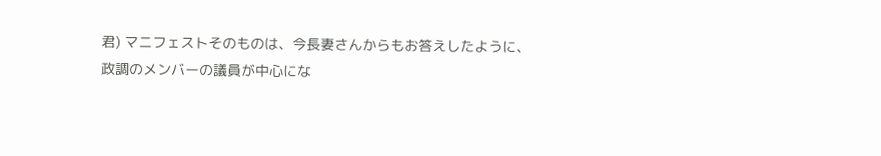君) マニフェストそのものは、今長妻さんからもお答えしたように、政調のメンバーの議員が中心にな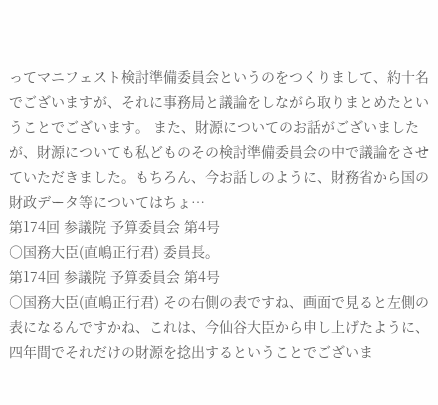ってマニフェスト検討準備委員会というのをつくりまして、約十名でございますが、それに事務局と議論をしながら取りまとめたということでございます。 また、財源についてのお話がございましたが、財源についても私どものその検討準備委員会の中で議論をさせていただきました。もちろん、今お話しのように、財務省から国の財政データ等についてはちょ…
第174回 参議院 予算委員会 第4号
○国務大臣(直嶋正行君) 委員長。
第174回 参議院 予算委員会 第4号
○国務大臣(直嶋正行君) その右側の表ですね、画面で見ると左側の表になるんですかね、これは、今仙谷大臣から申し上げたように、四年間でそれだけの財源を捻出するということでございま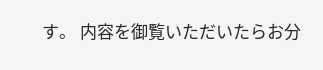す。 内容を御覧いただいたらお分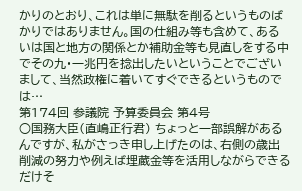かりのとおり、これは単に無駄を削るというものばかりではありません。国の仕組み等も含めて、あるいは国と地方の関係とか補助金等も見直しをする中でその九・一兆円を捻出したいということでございまして、当然政権に着いてすぐできるというものでは…
第174回 参議院 予算委員会 第4号
○国務大臣(直嶋正行君) ちょっと一部誤解があるんですが、私がさっき申し上げたのは、右側の歳出削減の努力や例えば埋蔵金等を活用しながらできるだけそ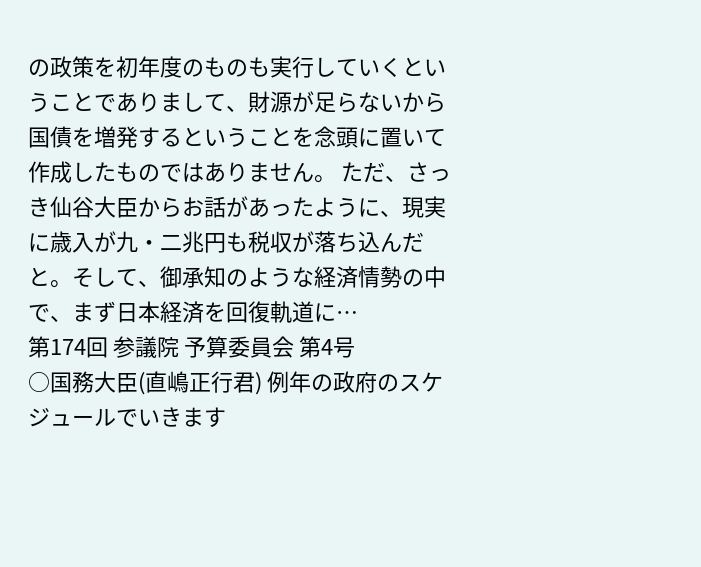の政策を初年度のものも実行していくということでありまして、財源が足らないから国債を増発するということを念頭に置いて作成したものではありません。 ただ、さっき仙谷大臣からお話があったように、現実に歳入が九・二兆円も税収が落ち込んだと。そして、御承知のような経済情勢の中で、まず日本経済を回復軌道に…
第174回 参議院 予算委員会 第4号
○国務大臣(直嶋正行君) 例年の政府のスケジュールでいきます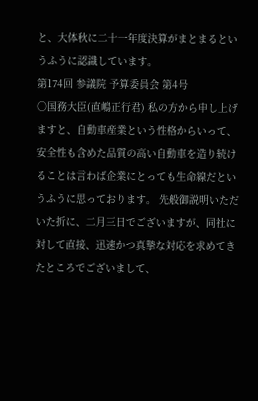と、大体秋に二十一年度決算がまとまるというふうに認識しています。
第174回 参議院 予算委員会 第4号
○国務大臣(直嶋正行君) 私の方から申し上げますと、自動車産業という性格からいって、安全性も含めた品質の高い自動車を造り続けることは言わば企業にとっても生命線だというふうに思っております。 先般御説明いただいた折に、二月三日でございますが、同社に対して直接、迅速かつ真摯な対応を求めてきたところでございまして、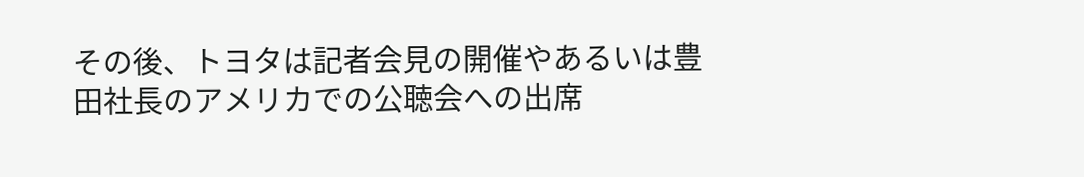その後、トヨタは記者会見の開催やあるいは豊田社長のアメリカでの公聴会への出席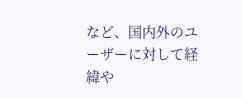など、国内外のユーザーに対して経緯や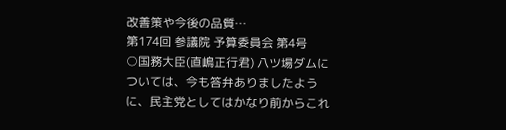改善策や今後の品質…
第174回 参議院 予算委員会 第4号
○国務大臣(直嶋正行君) 八ツ場ダムについては、今も答弁ありましたように、民主党としてはかなり前からこれ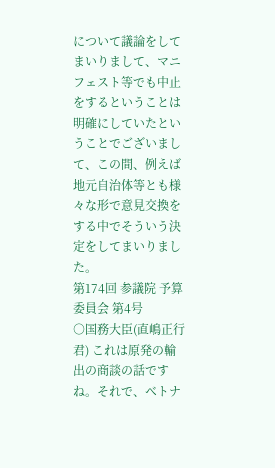について議論をしてまいりまして、マニフェスト等でも中止をするということは明確にしていたということでございまして、この間、例えば地元自治体等とも様々な形で意見交換をする中でそういう決定をしてまいりました。
第174回 参議院 予算委員会 第4号
○国務大臣(直嶋正行君) これは原発の輸出の商談の話ですね。それで、ベトナ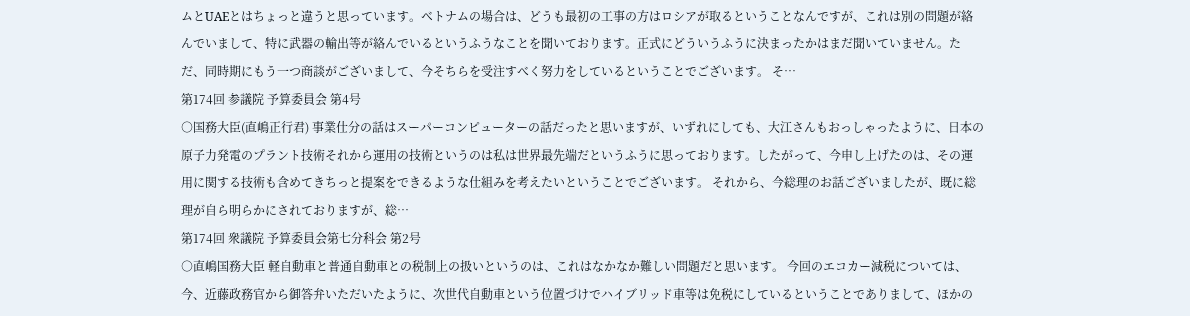ムとUAEとはちょっと違うと思っています。ベトナムの場合は、どうも最初の工事の方はロシアが取るということなんですが、これは別の問題が絡んでいまして、特に武器の輸出等が絡んでいるというふうなことを聞いております。正式にどういうふうに決まったかはまだ聞いていません。ただ、同時期にもう一つ商談がございまして、今そちらを受注すべく努力をしているということでございます。 そ…
第174回 参議院 予算委員会 第4号
○国務大臣(直嶋正行君) 事業仕分の話はスーパーコンピューターの話だったと思いますが、いずれにしても、大江さんもおっしゃったように、日本の原子力発電のプラント技術それから運用の技術というのは私は世界最先端だというふうに思っております。したがって、今申し上げたのは、その運用に関する技術も含めてきちっと提案をできるような仕組みを考えたいということでございます。 それから、今総理のお話ございましたが、既に総理が自ら明らかにされておりますが、総…
第174回 衆議院 予算委員会第七分科会 第2号
○直嶋国務大臣 軽自動車と普通自動車との税制上の扱いというのは、これはなかなか難しい問題だと思います。 今回のエコカー減税については、今、近藤政務官から御答弁いただいたように、次世代自動車という位置づけでハイブリッド車等は免税にしているということでありまして、ほかの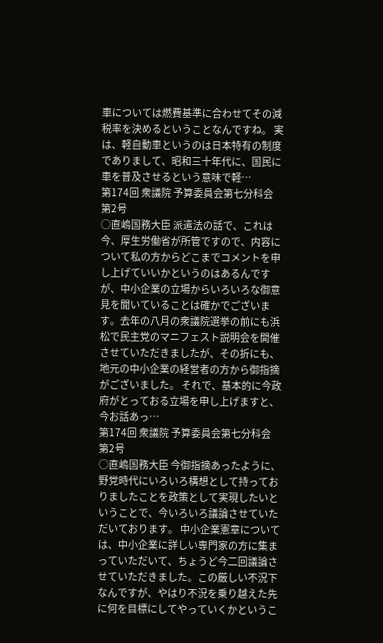車については燃費基準に合わせてその減税率を決めるということなんですね。 実は、軽自動車というのは日本特有の制度でありまして、昭和三十年代に、国民に車を普及させるという意味で軽…
第174回 衆議院 予算委員会第七分科会 第2号
○直嶋国務大臣 派遣法の話で、これは今、厚生労働省が所管ですので、内容について私の方からどこまでコメントを申し上げていいかというのはあるんですが、中小企業の立場からいろいろな御意見を聞いていることは確かでございます。去年の八月の衆議院選挙の前にも浜松で民主党のマニフェスト説明会を開催させていただきましたが、その折にも、地元の中小企業の経営者の方から御指摘がございました。 それで、基本的に今政府がとっておる立場を申し上げますと、今お話あっ…
第174回 衆議院 予算委員会第七分科会 第2号
○直嶋国務大臣 今御指摘あったように、野党時代にいろいろ構想として持っておりましたことを政策として実現したいということで、今いろいろ議論させていただいております。 中小企業憲章については、中小企業に詳しい専門家の方に集まっていただいて、ちょうど今二回議論させていただきました。この厳しい不況下なんですが、やはり不況を乗り越えた先に何を目標にしてやっていくかというこ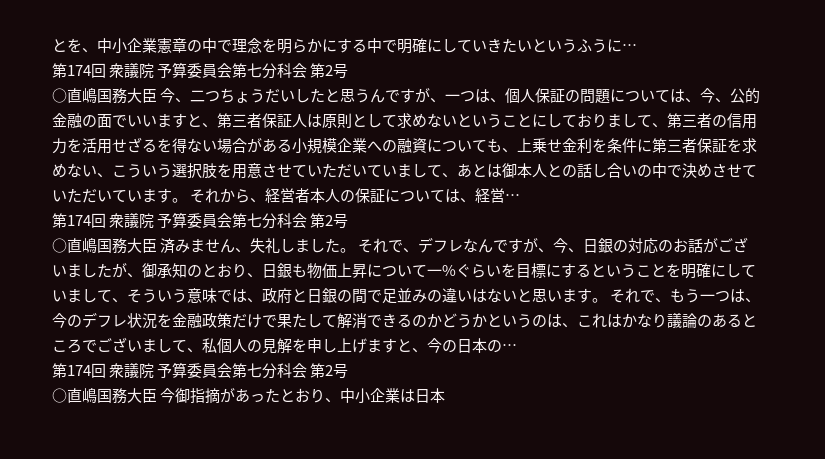とを、中小企業憲章の中で理念を明らかにする中で明確にしていきたいというふうに…
第174回 衆議院 予算委員会第七分科会 第2号
○直嶋国務大臣 今、二つちょうだいしたと思うんですが、一つは、個人保証の問題については、今、公的金融の面でいいますと、第三者保証人は原則として求めないということにしておりまして、第三者の信用力を活用せざるを得ない場合がある小規模企業への融資についても、上乗せ金利を条件に第三者保証を求めない、こういう選択肢を用意させていただいていまして、あとは御本人との話し合いの中で決めさせていただいています。 それから、経営者本人の保証については、経営…
第174回 衆議院 予算委員会第七分科会 第2号
○直嶋国務大臣 済みません、失礼しました。 それで、デフレなんですが、今、日銀の対応のお話がございましたが、御承知のとおり、日銀も物価上昇について一%ぐらいを目標にするということを明確にしていまして、そういう意味では、政府と日銀の間で足並みの違いはないと思います。 それで、もう一つは、今のデフレ状況を金融政策だけで果たして解消できるのかどうかというのは、これはかなり議論のあるところでございまして、私個人の見解を申し上げますと、今の日本の…
第174回 衆議院 予算委員会第七分科会 第2号
○直嶋国務大臣 今御指摘があったとおり、中小企業は日本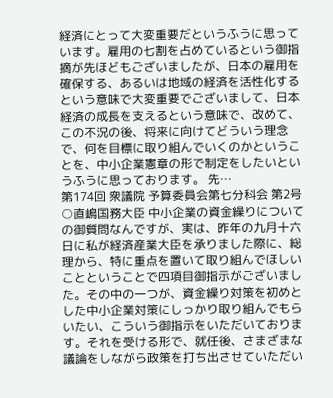経済にとって大変重要だというふうに思っています。雇用の七割を占めているという御指摘が先ほどもございましたが、日本の雇用を確保する、あるいは地域の経済を活性化するという意味で大変重要でございまして、日本経済の成長を支えるという意味で、改めて、この不況の後、将来に向けてどういう理念で、何を目標に取り組んでいくのかということを、中小企業憲章の形で制定をしたいというふうに思っております。 先…
第174回 衆議院 予算委員会第七分科会 第2号
○直嶋国務大臣 中小企業の資金繰りについての御質問なんですが、実は、昨年の九月十六日に私が経済産業大臣を承りました際に、総理から、特に重点を置いて取り組んでほしいことということで四項目御指示がございました。その中の一つが、資金繰り対策を初めとした中小企業対策にしっかり取り組んでもらいたい、こういう御指示をいただいております。それを受ける形で、就任後、さまざまな議論をしながら政策を打ち出させていただい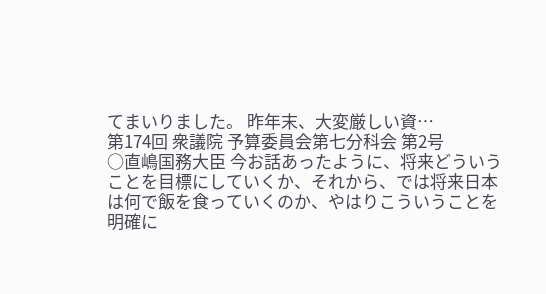てまいりました。 昨年末、大変厳しい資…
第174回 衆議院 予算委員会第七分科会 第2号
○直嶋国務大臣 今お話あったように、将来どういうことを目標にしていくか、それから、では将来日本は何で飯を食っていくのか、やはりこういうことを明確に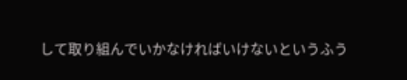して取り組んでいかなければいけないというふう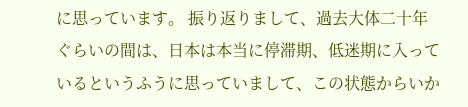に思っています。 振り返りまして、過去大体二十年ぐらいの間は、日本は本当に停滞期、低迷期に入っているというふうに思っていまして、この状態からいか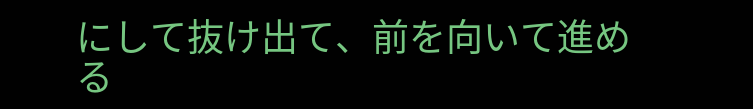にして抜け出て、前を向いて進める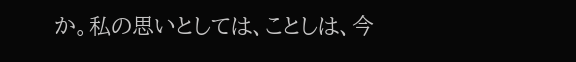か。私の思いとしては、ことしは、今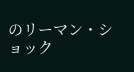のリーマン・ショック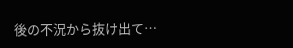後の不況から抜け出て…